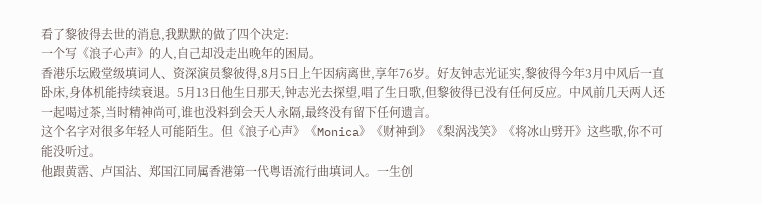看了黎彼得去世的消息,我默默的做了四个决定:
一个写《浪子心声》的人,自己却没走出晚年的困局。
香港乐坛殿堂级填词人、资深演员黎彼得,8月5日上午因病离世,享年76岁。好友钟志光证实,黎彼得今年3月中风后一直卧床,身体机能持续衰退。5月13日他生日那天,钟志光去探望,唱了生日歌,但黎彼得已没有任何反应。中风前几天两人还一起喝过茶,当时精神尚可,谁也没料到会天人永隔,最终没有留下任何遗言。
这个名字对很多年轻人可能陌生。但《浪子心声》《Monica》《财神到》《梨涡浅笑》《将冰山劈开》这些歌,你不可能没听过。
他跟黄霑、卢国沾、郑国江同属香港第一代粤语流行曲填词人。一生创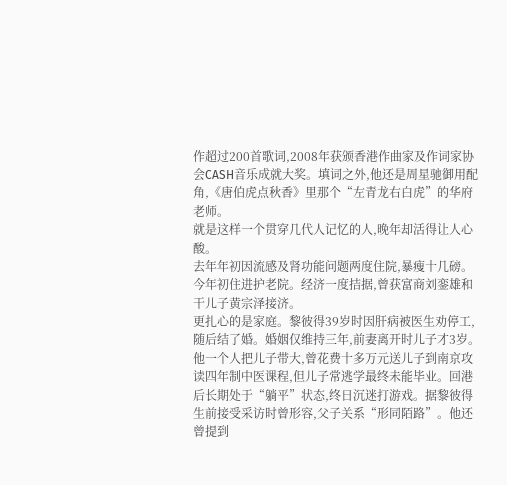作超过200首歌词,2008年获颁香港作曲家及作词家协会CASH音乐成就大奖。填词之外,他还是周星驰御用配角,《唐伯虎点秋香》里那个“左青龙右白虎”的华府老师。
就是这样一个贯穿几代人记忆的人,晚年却活得让人心酸。
去年年初因流感及肾功能问题两度住院,暴瘦十几磅。今年初住进护老院。经济一度拮据,曾获富商刘銮雄和干儿子黄宗泽接济。
更扎心的是家庭。黎彼得39岁时因肝病被医生劝停工,随后结了婚。婚姻仅维持三年,前妻离开时儿子才3岁。他一个人把儿子带大,曾花费十多万元送儿子到南京攻读四年制中医课程,但儿子常逃学最终未能毕业。回港后长期处于“躺平”状态,终日沉迷打游戏。据黎彼得生前接受采访时曾形容,父子关系“形同陌路”。他还曾提到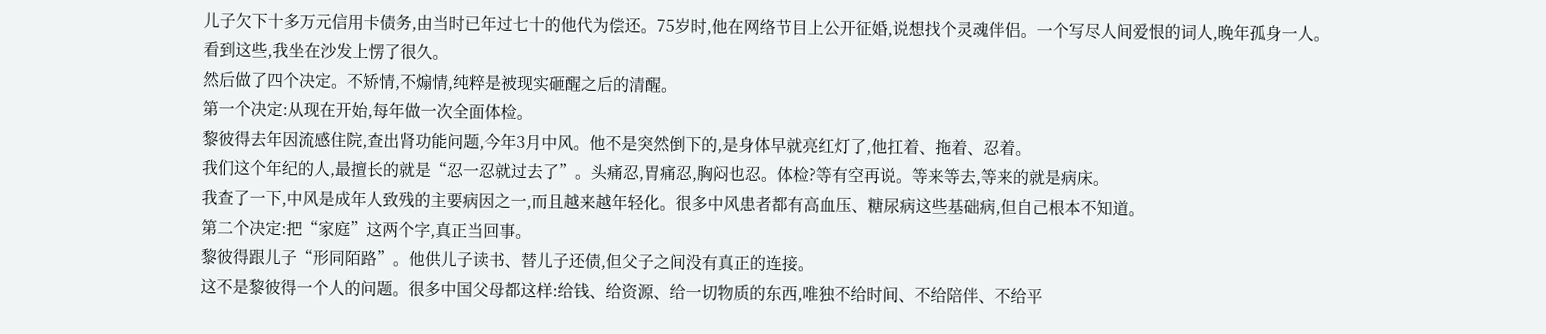儿子欠下十多万元信用卡债务,由当时已年过七十的他代为偿还。75岁时,他在网络节目上公开征婚,说想找个灵魂伴侣。一个写尽人间爱恨的词人,晚年孤身一人。
看到这些,我坐在沙发上愣了很久。
然后做了四个决定。不矫情,不煽情,纯粹是被现实砸醒之后的清醒。
第一个决定:从现在开始,每年做一次全面体检。
黎彼得去年因流感住院,查出肾功能问题,今年3月中风。他不是突然倒下的,是身体早就亮红灯了,他扛着、拖着、忍着。
我们这个年纪的人,最擅长的就是“忍一忍就过去了”。头痛忍,胃痛忍,胸闷也忍。体检?等有空再说。等来等去,等来的就是病床。
我查了一下,中风是成年人致残的主要病因之一,而且越来越年轻化。很多中风患者都有高血压、糖尿病这些基础病,但自己根本不知道。
第二个决定:把“家庭”这两个字,真正当回事。
黎彼得跟儿子“形同陌路”。他供儿子读书、替儿子还债,但父子之间没有真正的连接。
这不是黎彼得一个人的问题。很多中国父母都这样:给钱、给资源、给一切物质的东西,唯独不给时间、不给陪伴、不给平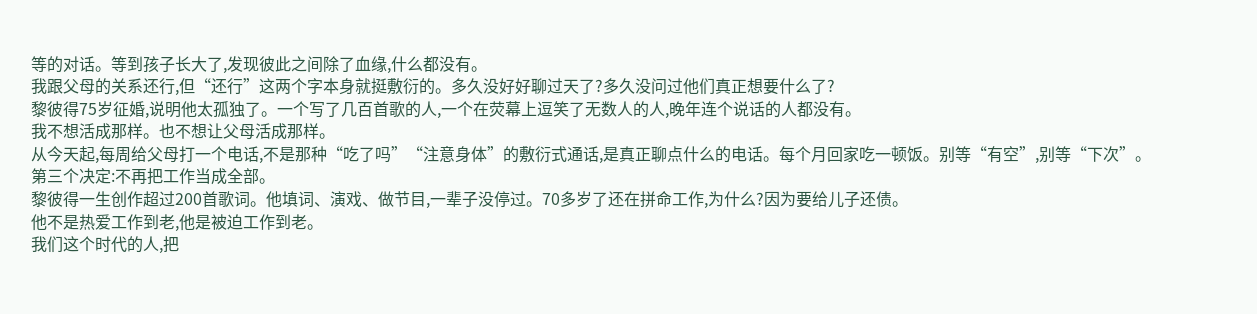等的对话。等到孩子长大了,发现彼此之间除了血缘,什么都没有。
我跟父母的关系还行,但“还行”这两个字本身就挺敷衍的。多久没好好聊过天了?多久没问过他们真正想要什么了?
黎彼得75岁征婚,说明他太孤独了。一个写了几百首歌的人,一个在荧幕上逗笑了无数人的人,晚年连个说话的人都没有。
我不想活成那样。也不想让父母活成那样。
从今天起,每周给父母打一个电话,不是那种“吃了吗”“注意身体”的敷衍式通话,是真正聊点什么的电话。每个月回家吃一顿饭。别等“有空”,别等“下次”。
第三个决定:不再把工作当成全部。
黎彼得一生创作超过200首歌词。他填词、演戏、做节目,一辈子没停过。70多岁了还在拼命工作,为什么?因为要给儿子还债。
他不是热爱工作到老,他是被迫工作到老。
我们这个时代的人,把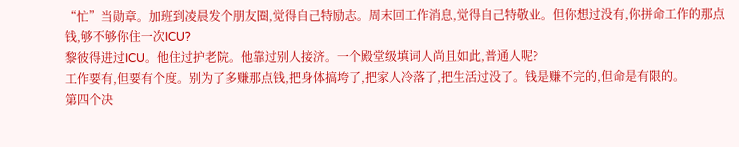“忙”当勋章。加班到凌晨发个朋友圈,觉得自己特励志。周末回工作消息,觉得自己特敬业。但你想过没有,你拼命工作的那点钱,够不够你住一次ICU?
黎彼得进过ICU。他住过护老院。他靠过别人接济。一个殿堂级填词人尚且如此,普通人呢?
工作要有,但要有个度。别为了多赚那点钱,把身体搞垮了,把家人冷落了,把生活过没了。钱是赚不完的,但命是有限的。
第四个决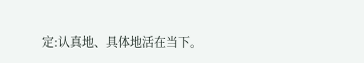定:认真地、具体地活在当下。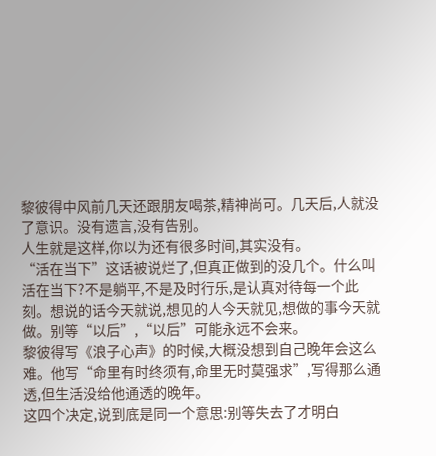黎彼得中风前几天还跟朋友喝茶,精神尚可。几天后,人就没了意识。没有遗言,没有告别。
人生就是这样,你以为还有很多时间,其实没有。
“活在当下”这话被说烂了,但真正做到的没几个。什么叫活在当下?不是躺平,不是及时行乐,是认真对待每一个此刻。想说的话今天就说,想见的人今天就见,想做的事今天就做。别等“以后”,“以后”可能永远不会来。
黎彼得写《浪子心声》的时候,大概没想到自己晚年会这么难。他写“命里有时终须有,命里无时莫强求”,写得那么通透,但生活没给他通透的晚年。
这四个决定,说到底是同一个意思:别等失去了才明白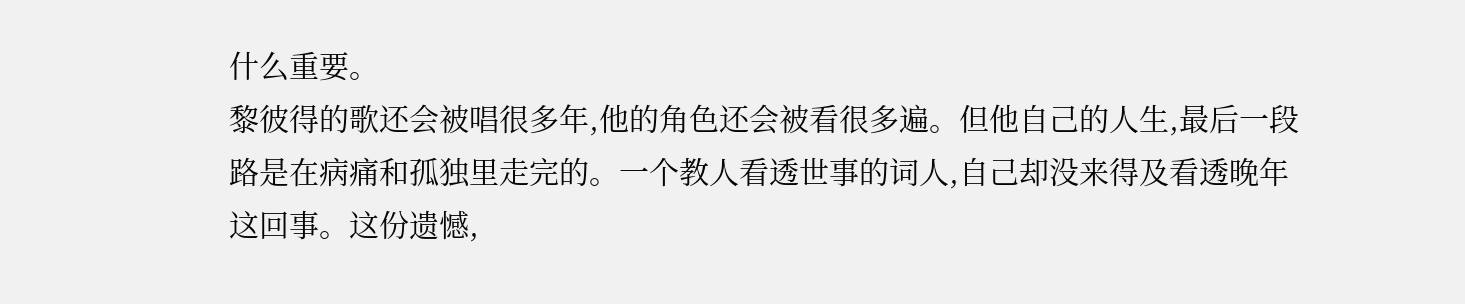什么重要。
黎彼得的歌还会被唱很多年,他的角色还会被看很多遍。但他自己的人生,最后一段路是在病痛和孤独里走完的。一个教人看透世事的词人,自己却没来得及看透晚年这回事。这份遗憾,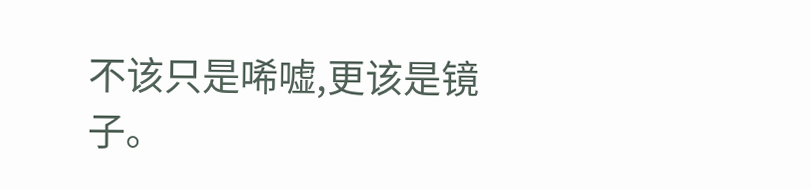不该只是唏嘘,更该是镜子。